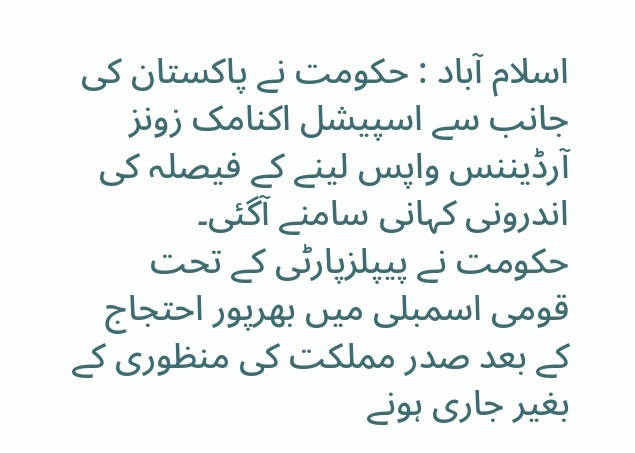اسلام آباد : حکومت نے پاکستان کی جانب سے اسپیشل اکنامک زونز آرڈیننس واپس لینے کے فیصلہ کی اندرونی کہانی سامنے آگئی۔
حکومت نے پیپلزپارٹی کے تحت قومی اسمبلی میں بھرپور احتجاج کے بعد صدر مملکت کی منظوری کے بغیر جاری ہونے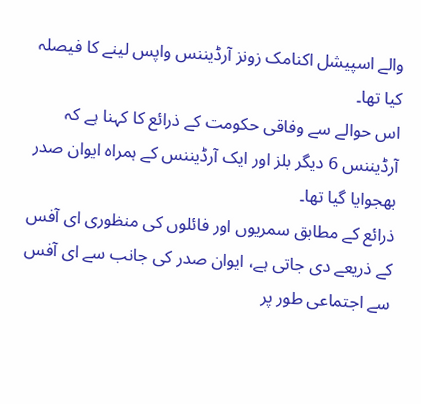والے اسپیشل اکنامک زونز آرڈیننس واپس لینے کا فیصلہ کیا تھا۔
اس حوالے سے وفاقی حکومت کے ذرائع کا کہنا ہے کہ آرڈیننس 6 دیگر بلز اور ایک آرڈیننس کے ہمراہ ایوان صدر بھجوایا گیا تھا۔
ذرائع کے مطابق سمریوں اور فائلوں کی منظوری ای آفس کے ذریعے دی جاتی ہے، ایوان صدر کی جانب سے ای آفس سے اجتماعی طور پر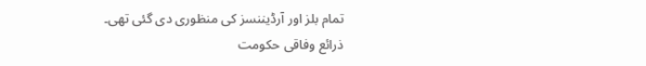تمام بلز اور آرڈیننسز کی منظوری دی گئی تھی۔
ذرائع وفاقی حکومت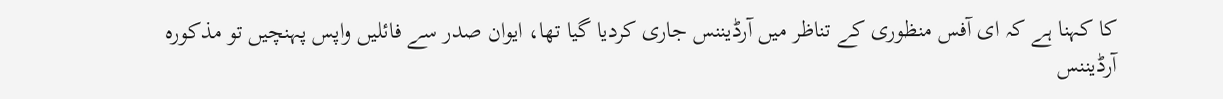کا کہنا ہے کہ ای آفس منظوری کے تناظر میں آرڈیننس جاری کردیا گیا تھا، ایوان صدر سے فائلیں واپس پہنچیں تو مذکورہ آرڈیننس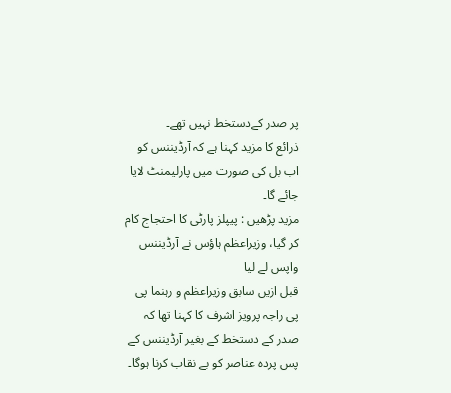پر صدر کےدستخط نہیں تھے۔
ذرائع کا مزید کہنا ہے کہ آرڈیننس کو اب بل کی صورت میں پارلیمنٹ لایا جائے گا۔
مزید پڑھیں : پیپلز پارٹی کا احتجاج کام کر گیا، وزیراعظم ہاؤس نے آرڈیننس واپس لے لیا
قبل ازیں سابق وزیراعظم و رہنما پی پی راجہ پرویز اشرف کا کہنا تھا کہ صدر کے دستخط کے بغیر آرڈیننس کے پس پردہ عناصر کو بے نقاب کرنا ہوگا۔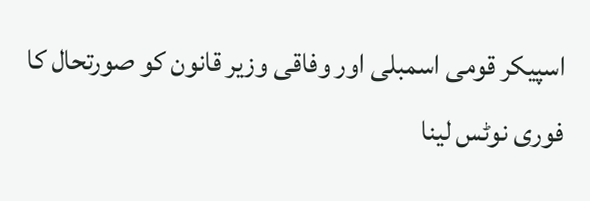اسپیکر قومی اسمبلی اور وفاقی وزیر قانون کو صورتحال کا فوری نوٹس لینا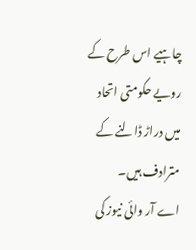چاہیے اس طرح کے رویے حکومتی اتحاد میں دراڑ ڈالنے کے مترادف ہیں۔
اے آر وائی نیوز کی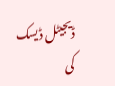ڈیجیٹل ڈیسک کی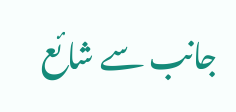جانب سے شائع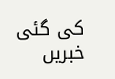کی گئی خبریں